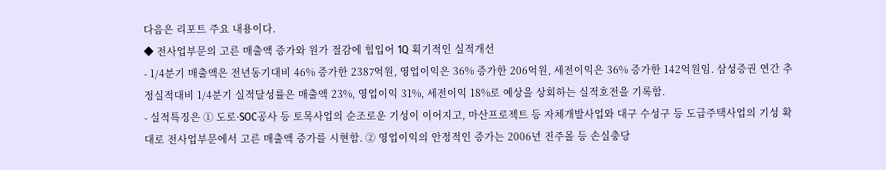다음은 리포트 주요 내용이다.
◆ 전사업부문의 고른 매출액 증가와 원가 절감에 힘입어 1Q 획기적인 실적개선
- 1/4분기 매출액은 전년동기대비 46% 증가한 2387억원, 영업이익은 36% 증가한 206억원, 세전이익은 36% 증가한 142억원임. 삼성증권 연간 추정실적대비 1/4분기 실적달성률은 매출액 23%, 영업이익 31%, 세전이익 18%로 예상을 상회하는 실적호전을 기록함.
- 실적특징은 ① 도로·SOC공사 등 토목사업의 순조로운 기성이 이어지고, 마산프로젝트 등 자체개발사업와 대구 수성구 등 도급주택사업의 기성 확대로 전사업부문에서 고른 매출액 증가를 시현함. ② 영업이익의 안정적인 증가는 2006년 진주몰 등 손실충당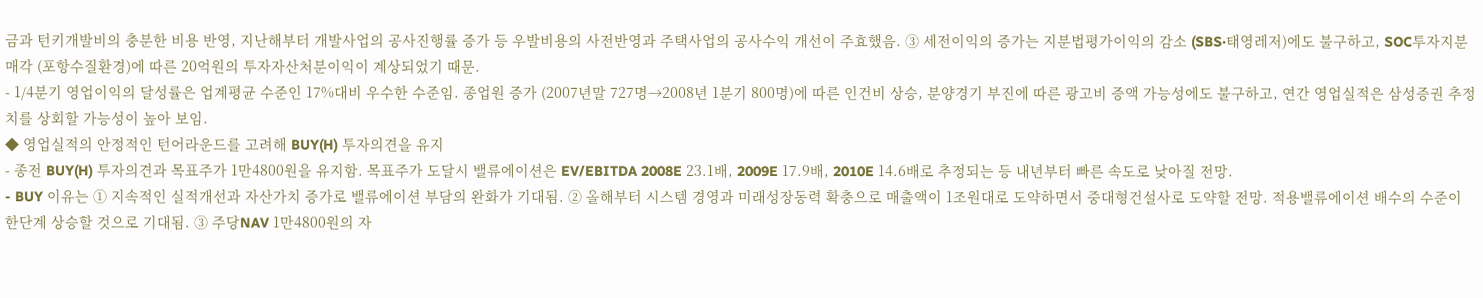금과 턴키개발비의 충분한 비용 반영, 지난해부터 개발사업의 공사진행률 증가 등 우발비용의 사전반영과 주택사업의 공사수익 개선이 주효했음. ③ 세전이익의 증가는 지분법평가이익의 감소 (SBS·태영레저)에도 불구하고, SOC투자지분 매각 (포항수질환경)에 따른 20억원의 투자자산처분이익이 계상되었기 때문.
- 1/4분기 영업이익의 달성률은 업계평균 수준인 17%대비 우수한 수준임. 종업원 증가 (2007년말 727명→2008년 1분기 800명)에 따른 인건비 상승, 분양경기 부진에 따른 광고비 증액 가능성에도 불구하고, 연간 영업실적은 삼성증권 추정치를 상회할 가능성이 높아 보임.
◆ 영업실적의 안정적인 턴어라운드를 고려해 BUY(H) 투자의견을 유지
- 종전 BUY(H) 투자의견과 목표주가 1만4800원을 유지함. 목표주가 도달시 밸류에이션은 EV/EBITDA 2008E 23.1배, 2009E 17.9배, 2010E 14.6배로 추정되는 등 내년부터 빠른 속도로 낮아질 전망.
- BUY 이유는 ① 지속적인 실적개선과 자산가치 증가로 밸류에이션 부담의 완화가 기대됨. ② 올해부터 시스템 경영과 미래성장동력 확충으로 매출액이 1조원대로 도약하면서 중대형건설사로 도약할 전망. 적용밸류에이션 배수의 수준이 한단계 상승할 것으로 기대됨. ③ 주당NAV 1만4800원의 자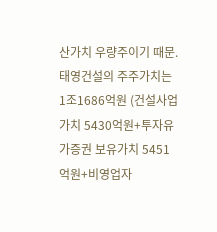산가치 우량주이기 때문. 태영건설의 주주가치는 1조1686억원 (건설사업가치 5430억원+투자유가증권 보유가치 5451억원+비영업자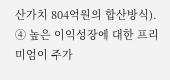산가치 804억원의 합산방식). ④ 높은 이익성장에 대한 프리미엄이 주가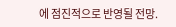에 점진적으로 반영될 전망.